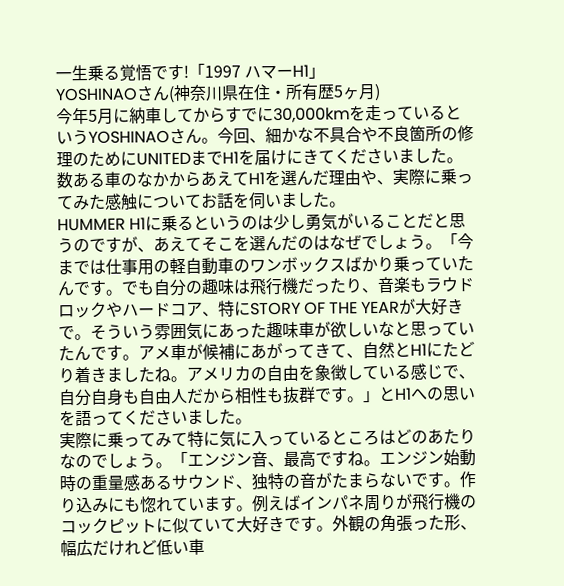一生乗る覚悟です!「1997 ハマーH1」
YOSHINAOさん(神奈川県在住・所有歴5ヶ月)
今年5月に納車してからすでに30,000kmを走っているというYOSHINAOさん。今回、細かな不具合や不良箇所の修理のためにUNITEDまでH1を届けにきてくださいました。数ある車のなかからあえてH1を選んだ理由や、実際に乗ってみた感触についてお話を伺いました。
HUMMER H1に乗るというのは少し勇気がいることだと思うのですが、あえてそこを選んだのはなぜでしょう。「今までは仕事用の軽自動車のワンボックスばかり乗っていたんです。でも自分の趣味は飛行機だったり、音楽もラウドロックやハードコア、特にSTORY OF THE YEARが大好きで。そういう雰囲気にあった趣味車が欲しいなと思っていたんです。アメ車が候補にあがってきて、自然とH1にたどり着きましたね。アメリカの自由を象徴している感じで、自分自身も自由人だから相性も抜群です。」とH1への思いを語ってくださいました。
実際に乗ってみて特に気に入っているところはどのあたりなのでしょう。「エンジン音、最高ですね。エンジン始動時の重量感あるサウンド、独特の音がたまらないです。作り込みにも惚れています。例えばインパネ周りが飛行機のコックピットに似ていて大好きです。外観の角張った形、幅広だけれど低い車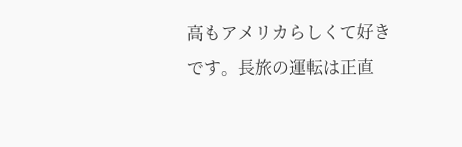高もアメリカらしくて好きです。長旅の運転は正直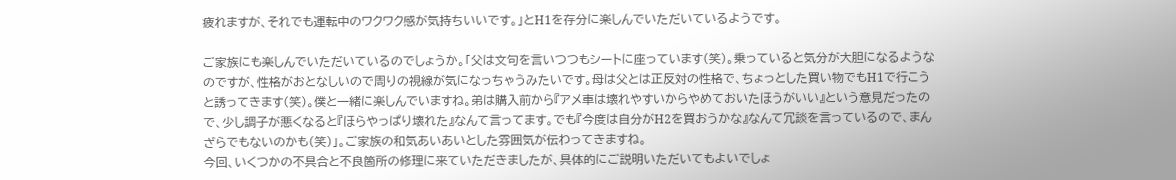疲れますが、それでも運転中のワクワク感が気持ちいいです。」とH1を存分に楽しんでいただいているようです。

ご家族にも楽しんでいただいているのでしょうか。「父は文句を言いつつもシートに座っています(笑)。乗っていると気分が大胆になるようなのですが、性格がおとなしいので周りの視線が気になっちゃうみたいです。母は父とは正反対の性格で、ちょっとした買い物でもH1で行こうと誘ってきます(笑)。僕と一緒に楽しんでいますね。弟は購入前から『アメ車は壊れやすいからやめておいたほうがいい』という意見だったので、少し調子が悪くなると『ほらやっぱり壊れた』なんて言ってます。でも『今度は自分がH2を買おうかな』なんて冗談を言っているので、まんざらでもないのかも(笑)」。ご家族の和気あいあいとした雰囲気が伝わってきますね。
今回、いくつかの不具合と不良箇所の修理に来ていただきましたが、具体的にご説明いただいてもよいでしょ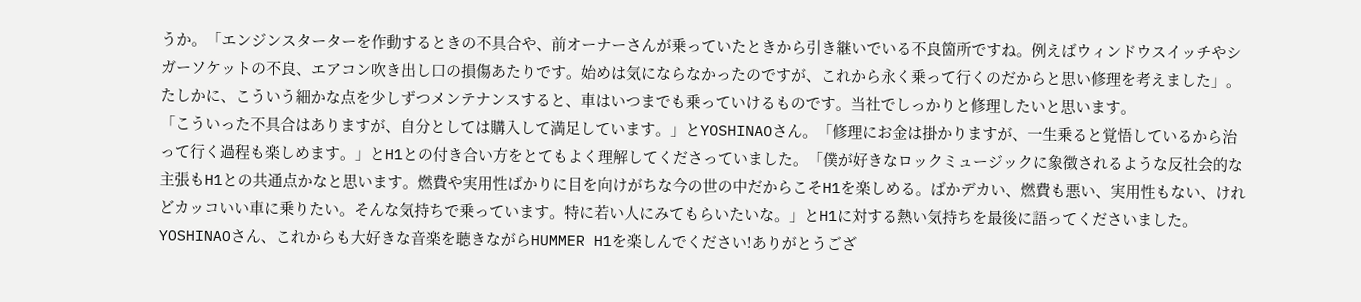うか。「エンジンスターターを作動するときの不具合や、前オーナーさんが乗っていたときから引き継いでいる不良箇所ですね。例えばウィンドウスイッチやシガーソケットの不良、エアコン吹き出し口の損傷あたりです。始めは気にならなかったのですが、これから永く乗って行くのだからと思い修理を考えました」。たしかに、こういう細かな点を少しずつメンテナンスすると、車はいつまでも乗っていけるものです。当社でしっかりと修理したいと思います。
「こういった不具合はありますが、自分としては購入して満足しています。」とYOSHINAOさん。「修理にお金は掛かりますが、一生乗ると覚悟しているから治って行く過程も楽しめます。」とH1との付き合い方をとてもよく理解してくださっていました。「僕が好きなロックミュージックに象徴されるような反社会的な主張もH1との共通点かなと思います。燃費や実用性ばかりに目を向けがちな今の世の中だからこそH1を楽しめる。ばかデカい、燃費も悪い、実用性もない、けれどカッコいい車に乗りたい。そんな気持ちで乗っています。特に若い人にみてもらいたいな。」とH1に対する熱い気持ちを最後に語ってくださいました。
YOSHINAOさん、これからも大好きな音楽を聴きながらHUMMER H1を楽しんでください!ありがとうござ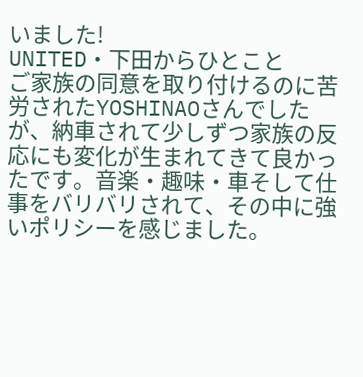いました!
UNITED・下田からひとこと
ご家族の同意を取り付けるのに苦労されたYOSHINAOさんでしたが、納車されて少しずつ家族の反応にも変化が生まれてきて良かったです。音楽・趣味・車そして仕事をバリバリされて、その中に強いポリシーを感じました。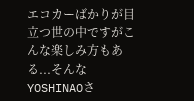エコカーばかりが目立つ世の中ですがこんな楽しみ方もある...そんなYOSHINAOさ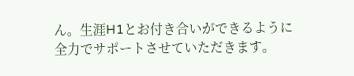ん。生涯H1とお付き合いができるように全力でサポートさせていただきます。